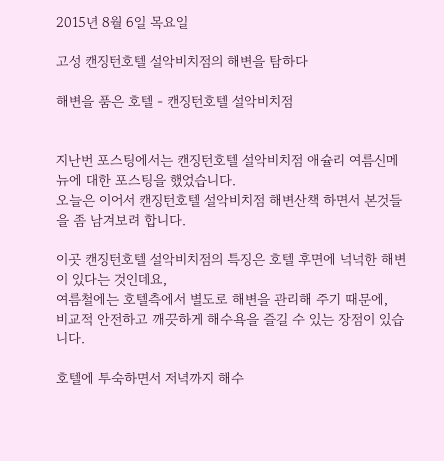2015년 8월 6일 목요일

고성 캔징턴호텔 설악비치점의 해변을 탐하다

해변을 품은 호텔 - 캔징턴호텔 설악비치점


지난번 포스팅에서는 캔징턴호텔 설악비치점 애슐리 여름신메뉴에 대한 포스팅을 했었습니다.
오늘은 이어서 캔징턴호텔 설악비치점 해변산책 하면서 본것들을 좀 남겨보려 합니다.

이곳 캔징턴호텔 설악비치점의 특징은 호텔 후면에 넉넉한 해변이 있다는 것인데요,
여름철에는 호텔측에서 별도로 해변을 관리해 주기 때문에,
비교적 안전하고 깨끗하게 해수욕을 즐길 수 있는 장점이 있습니다.

호텔에 투숙하면서 저녁까지 해수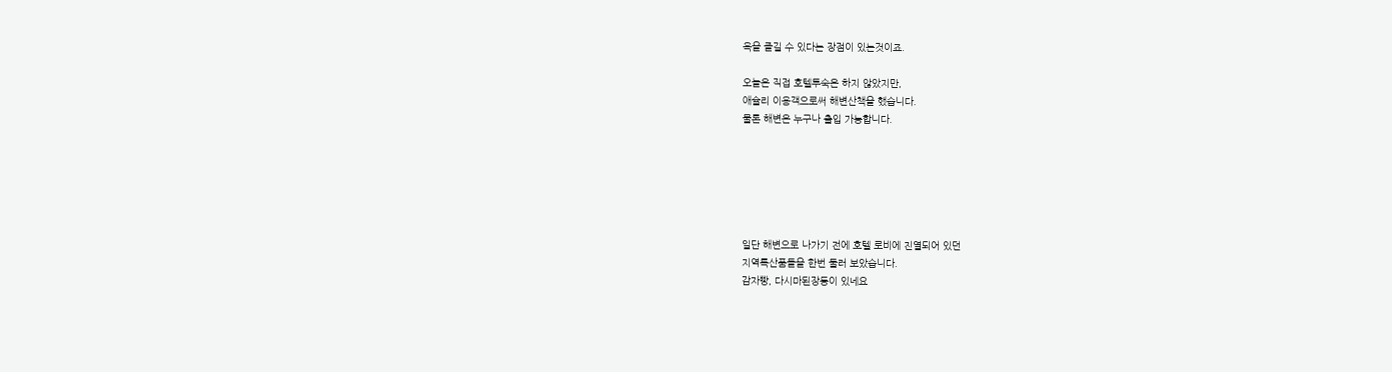욕을 즐길 수 있다는 장점이 있는것이죠.

오늘은 직접 호텔투숙은 하지 않았지만,
애슐리 이용객으로써 해변산책을 했습니다.
물론 해변은 누구나 출입 가능합니다.






일단 해변으로 나가기 전에 호텔 로비에 진열되어 있던
지역특산품들을 한번 둘러 보았습니다.
감자빵, 다시마된장등이 있네요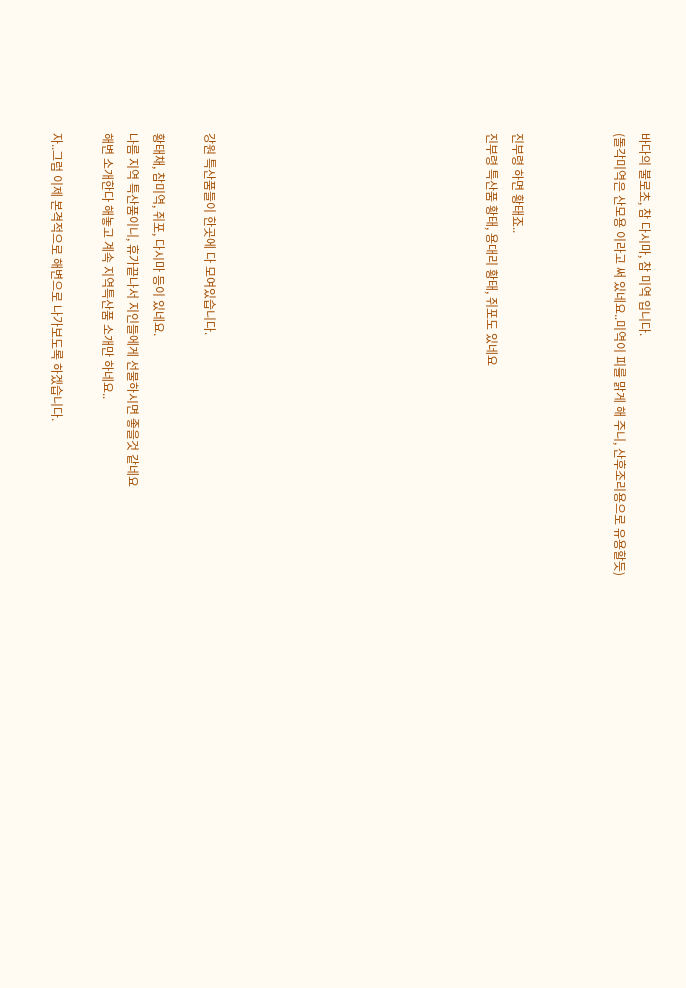바다의 불로초, 참 다시마, 참 미역 입니다.
(돌각미역은 산모용 이라고 써 있네요..미역이 피를 맑게 해 주니, 산후조리용으로 유용할듯)



진부령 하면 황태죠..
진부령 특산품 황태, 용대리 황태, 쥐포도 있네요










강원 특산품들이 한곳에 다 모여있습니다.

황태채, 참미역, 쥐포, 다시마 등이 있네요.
나름 지역 특산품이니, 휴가끝나서 지인들에게 선물하시면 좋을것 같네요
해변 소개한다 해놓고 계속 지역특산품 소개만 하네요..

자..그럼 이제 본격적으로 해변으로 나가보도록 하겠습니다.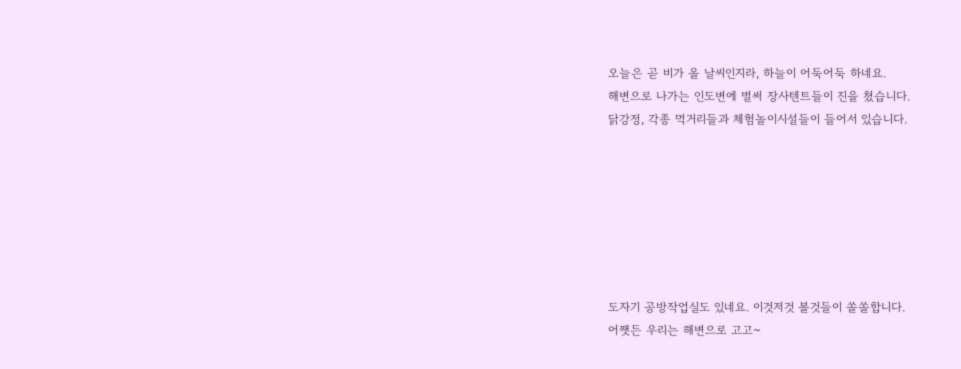오늘은 곧 비가 올 날씨인지라, 하늘이 어둑어둑 하네요.
해변으로 나가는 인도변에 벌써 장사텐트들이 진을 쳤습니다.
닭강정, 각종 먹거리들과 체험놀이시설들이 들어서 있습니다.







도자기 공방작업실도 있네요. 이것저것 볼것들이 쏠쏠합니다.
어쨋든 우리는 해변으로 고고~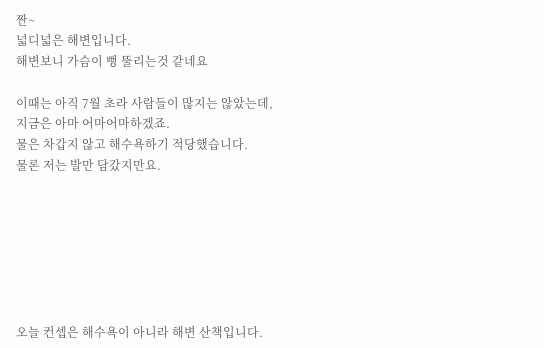짠~
넓디넓은 해변입니다.
해변보니 가슴이 뻥 뚤리는것 같네요

이때는 아직 7월 초라 사람들이 많지는 않았는데,
지금은 아마 어마어마하겠죠.
물은 차갑지 않고 해수욕하기 적당했습니다.
물론 저는 발만 담갔지만요.







오늘 컨셉은 해수욕이 아니라 해변 산책입니다.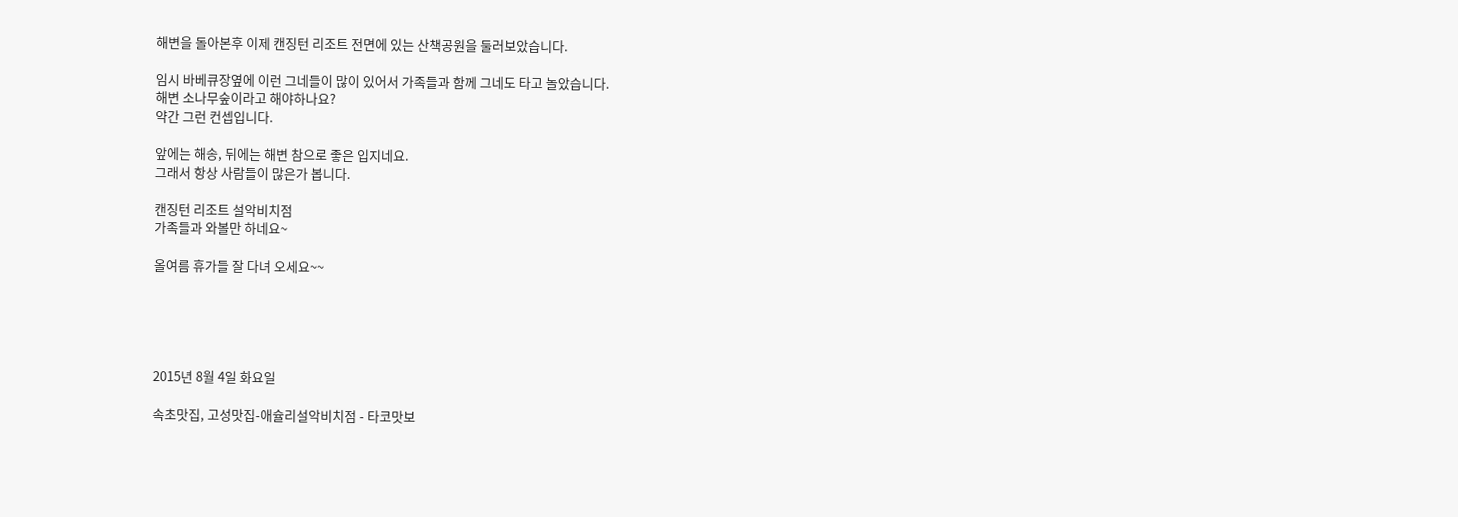해변을 돌아본후 이제 캔징턴 리조트 전면에 있는 산책공원을 둘러보았습니다.

임시 바베큐장옆에 이런 그네들이 많이 있어서 가족들과 함께 그네도 타고 놀았습니다.
해변 소나무숲이라고 해야하나요?
약간 그런 컨셉입니다.

앞에는 해송, 뒤에는 해변 참으로 좋은 입지네요.
그래서 항상 사람들이 많은가 봅니다.

캔징턴 리조트 설악비치점
가족들과 와볼만 하네요~

올여름 휴가들 잘 다녀 오세요~~





2015년 8월 4일 화요일

속초맛집, 고성맛집-애슐리설악비치점 - 타코맛보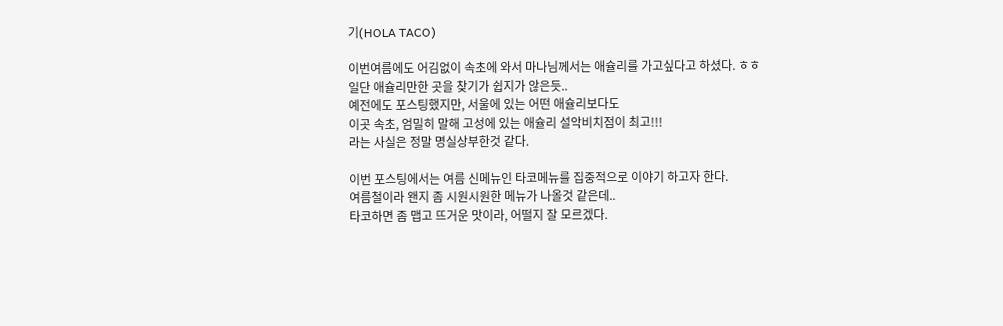기(HOLA TACO)

이번여름에도 어김없이 속초에 와서 마나님께서는 애슐리를 가고싶다고 하셨다. ㅎㅎ
일단 애슐리만한 곳을 찾기가 쉽지가 않은듯..
예전에도 포스팅했지만, 서울에 있는 어떤 애슐리보다도
이곳 속초, 엄밀히 말해 고성에 있는 애슐리 설악비치점이 최고!!!
라는 사실은 정말 명실상부한것 같다.

이번 포스팅에서는 여름 신메뉴인 타코메뉴를 집중적으로 이야기 하고자 한다.
여름철이라 왠지 좀 시원시원한 메뉴가 나올것 같은데..
타코하면 좀 맵고 뜨거운 맛이라, 어떨지 잘 모르겠다.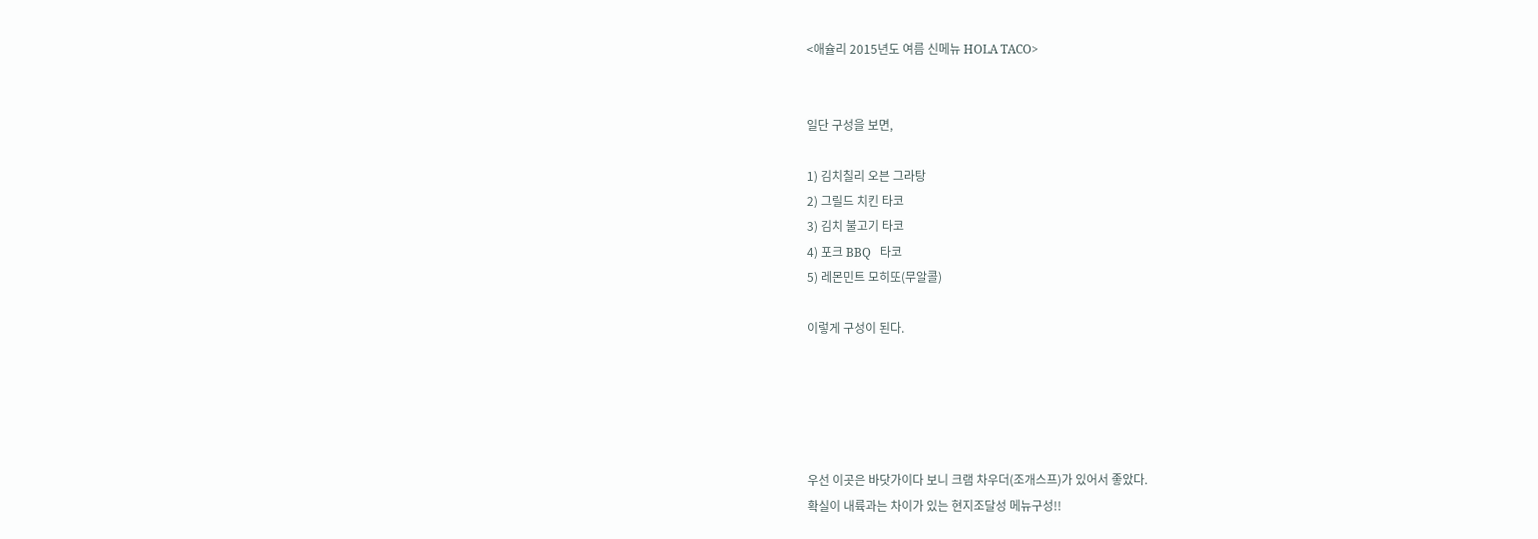<애슐리 2015년도 여름 신메뉴 HOLA TACO>


일단 구성을 보면,

1) 김치칠리 오븐 그라탕
2) 그릴드 치킨 타코
3) 김치 불고기 타코
4) 포크 BBQ   타코
5) 레몬민트 모히또(무알콜)

이렇게 구성이 된다.





우선 이곳은 바닷가이다 보니 크램 차우더(조개스프)가 있어서 좋았다.
확실이 내륙과는 차이가 있는 현지조달성 메뉴구성!!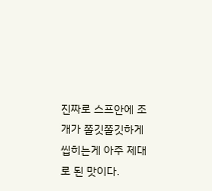진짜로 스프안에 조개가 쫄깃쫄깃하게 씹히는게 아주 제대로 된 맛이다.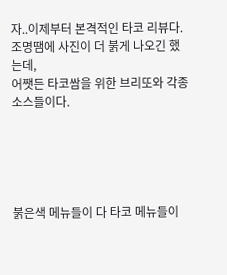자..이제부터 본격적인 타코 리뷰다.
조명땜에 사진이 더 붉게 나오긴 했는데,
어쨋든 타코쌈을 위한 브리또와 각종 소스들이다.





붉은색 메뉴들이 다 타코 메뉴들이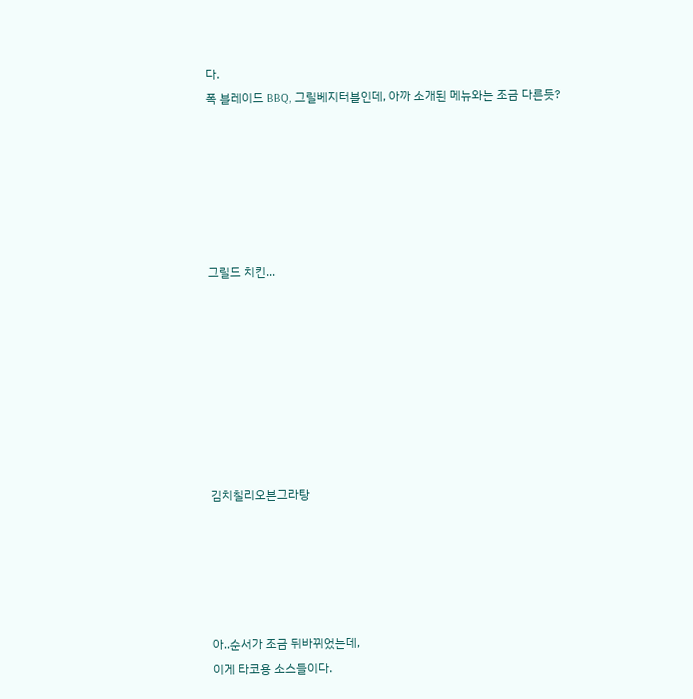다.
폭 블레이드 BBQ, 그릴베지터블인데, 아까 소개된 메뉴와는 조금 다른듯?






그릴드 치킨...








김치칠리오븐그라탕





아..순서가 조금 뒤바뀌었는데,
이게 타코용 소스들이다.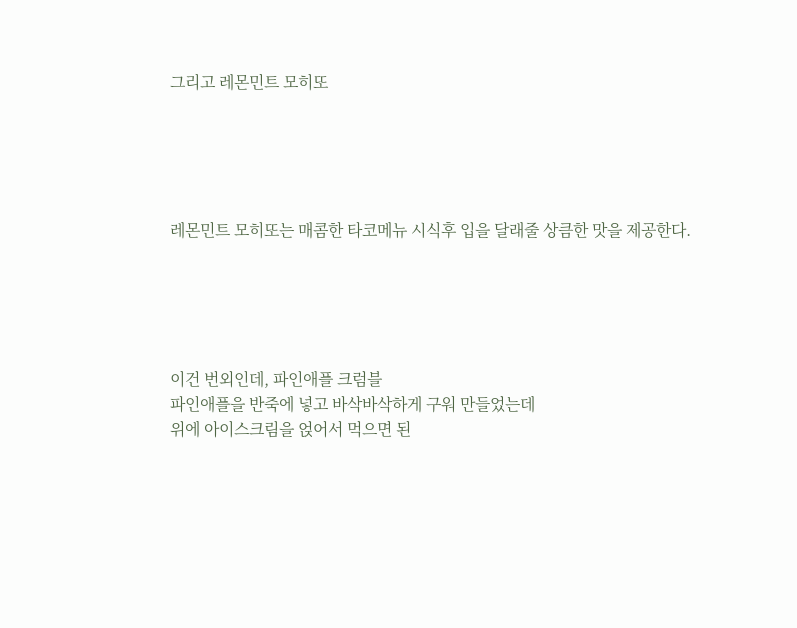그리고 레몬민트 모히또





레몬민트 모히또는 매콤한 타코메뉴 시식후 입을 달래줄 상큼한 맛을 제공한다.





이건 번외인데, 파인애플 크럼블
파인애플을 반죽에 넣고 바삭바삭하게 구워 만들었는데
위에 아이스크림을 얹어서 먹으면 된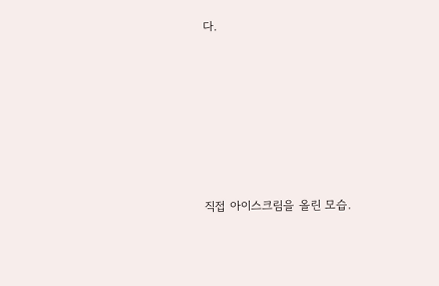다.








직접 아이스크림을 올린 모습.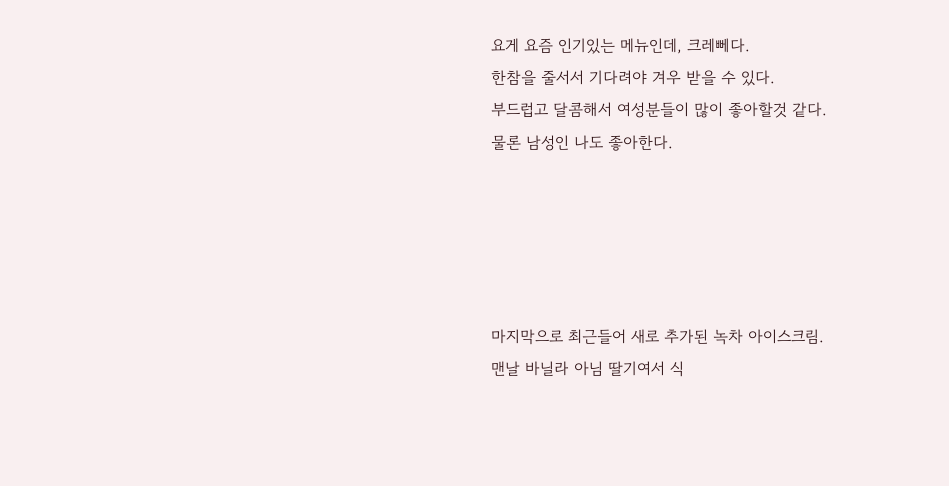요게 요즘 인기있는 메뉴인데, 크레뻬다.
한참을 줄서서 기다려야 겨우 받을 수 있다.
부드럽고 달콤해서 여성분들이 많이 좋아할것 같다.
물론 남성인 나도 좋아한다.





마지막으로 최근들어 새로 추가된 녹차 아이스크림.
맨날 바닐라 아님 딸기여서 식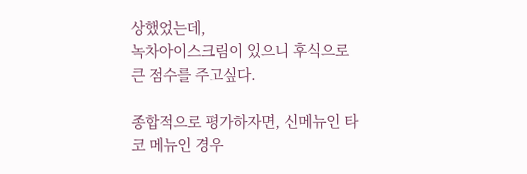상했었는데,
녹차아이스크림이 있으니 후식으로 큰 점수를 주고싶다.

종합적으로 평가하자면, 신메뉴인 타코 메뉴인 경우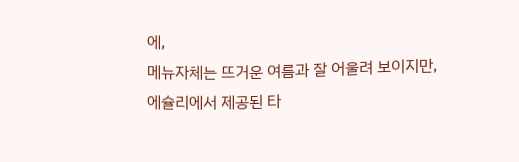에,
메뉴자체는 뜨거운 여름과 잘 어울려 보이지만,
에슐리에서 제공된 타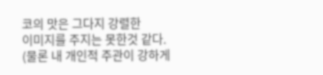코의 맛은 그다지 강렬한
이미지를 주지는 못한것 같다.
(물론 내 개인적 주관이 강하게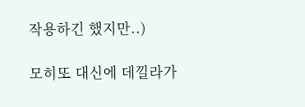작용하긴 했지만..)

모히또 대신에 데낄라가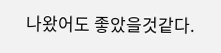나왔어도 좋았을것같다.